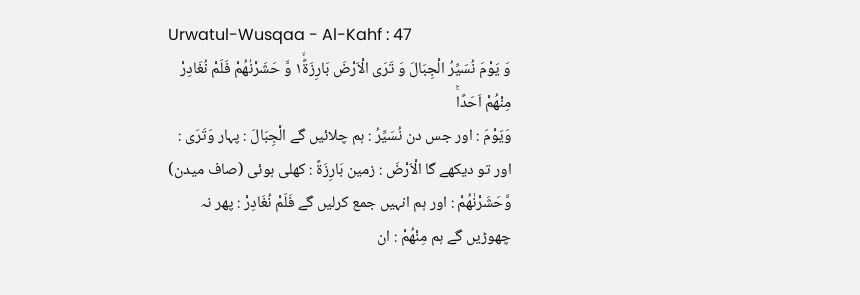Urwatul-Wusqaa - Al-Kahf : 47
وَ یَوْمَ نُسَیِّرُ الْجِبَالَ وَ تَرَى الْاَرْضَ بَارِزَةً١ۙ وَّ حَشَرْنٰهُمْ فَلَمْ نُغَادِرْ مِنْهُمْ اَحَدًاۚ
وَيَوْمَ : اور جس دن نُسَيِّرُ : ہم چلائیں گے الْجِبَالَ : پہار وَتَرَى : اور تو دیکھے گا الْاَرْضَ : زمین بَارِزَةً : کھلی ہوئی (صاف میدن) وَّحَشَرْنٰهُمْ : اور ہم انہیں جمع کرلیں گے فَلَمْ نُغَادِرْ : پھر نہ چھوڑیں گے ہم مِنْهُمْ : ان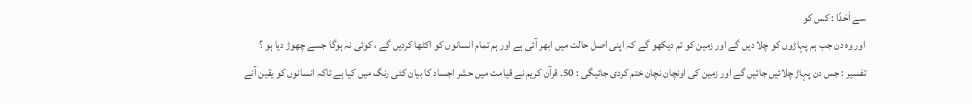سے اَحَدًا : کس کو
اور وہ دن جب ہم پہاڑوں کو چلا دیں گے اور زمین کو تم دیکھو گے کہ اپنی اصل حالت میں ابھر آئی ہے اور ہم تمام انسانوں کو اکٹھا کردیں گے ، کوئی نہ ہوگا جسے چھوڑ دیا ہو ؟
تفسیر : جس دن پہاڑ چلائیں جائیں گے اور زمین کی اونچان نچان ختم کردی جائیگی : 50۔ قرآن کریم نے قیامت میں حشر اجساد کا بیان کئی رنگ میں کیا ہے تاکہ انسانوں کو یقین آنے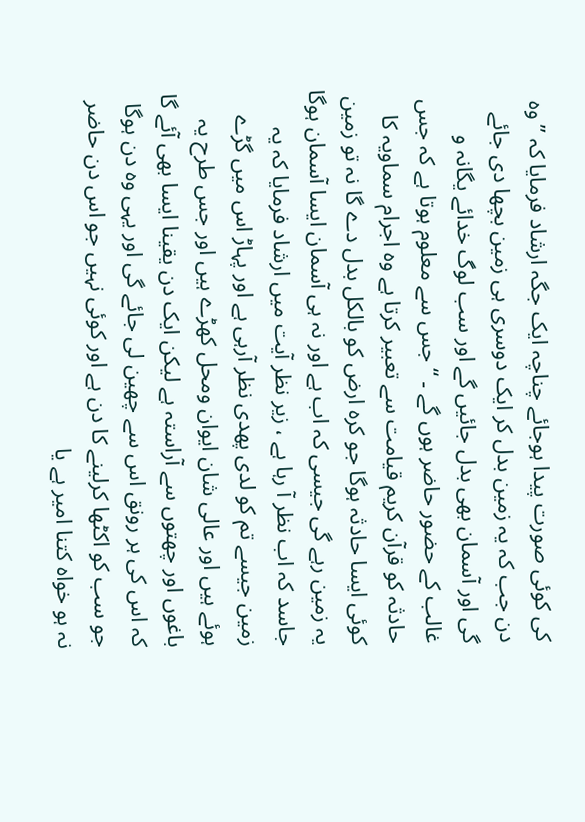کی کوئی صورت پیدا ہوجائے چناچہ ایک جگہ ارشاد فرمایا کہ ” وہ دن جب کہ یہ زمین بدل کر ایک دوسری ہی زمین بچھا دی جائے گی اور آسمان بھی بدل جائیں گے اور سب لوگ خدائے یگانہ و غالب کے حضور حاضر ہوں گے ۔ “ جس سے معلوم ہوتا ہے کہ جس حادثہ کو قرآن کریم قیامت سے تعبیر کرتا ہے وہ اجرام سماویہ کا کوئی ایسا حادثہ ہوگا جو کرہ ارض کو بالکل بدل دے گا نہ تو زمین یہ زمین رہے گی جیسی کہ اب ہے اور نہ ہی آسمان ایسا آسمان ہوگا جاسد کہ اب نظر آ رہا ہے ، زیر نظر آیت میں ارشاد فرمایا کہ یہ زمین جیسے تم کو لدی پھدی نظر آرہی ہے اور پہاڑ اس میں گڑے ہوئے ہیں اور عالی شان ایوان ومحل کھڑے ہیں اور جس طرح یہ باغوں اور چھتوں سے آراستہ ہے لیکن ایک دن یقینا ایسا بھی آئے گا کہ اس کی ہر رونق اس سے چھین لی جائے گی اور یہی وہ دن ہوگا جو سب کو اکٹھا کرلینے کا دن ہے اور کوئی نہیں جو اس دن حاضر نہ ہو خواہ کتنا امیر ہے یا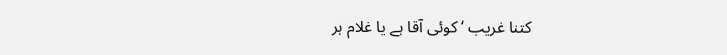کتنا غریب ‘ کوئی آقا ہے یا غلام ہر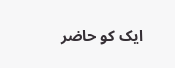ایک کو حاضر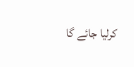کرلیا جائے گا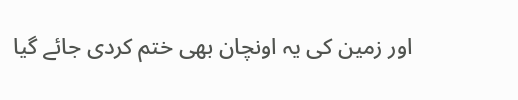اور زمین کی یہ اونچان بھی ختم کردی جائے گیا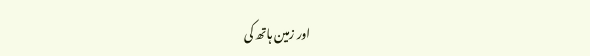اور زمین ہاتھ کی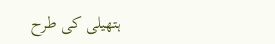ہتھیلی کی طرح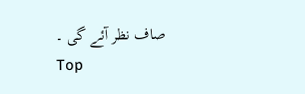صاف نظر آئے گی ۔
Top